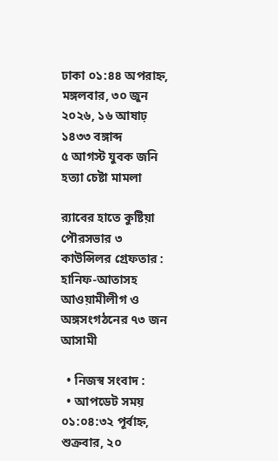ঢাকা ০১:৪৪ অপরাহ্ন, মঙ্গলবার, ৩০ জুন ২০২৬, ১৬ আষাঢ় ১৪৩৩ বঙ্গাব্দ
৫ আগস্ট যুবক জনি হত্যা চেষ্টা মামলা

র‌্যাবের হাতে কুষ্টিয়া পৌরসভার ৩ কাউন্সিলর গ্রেফতার : হানিফ-আতাসহ আওয়ামীলীগ ও অঙ্গসংগঠনের ৭৩ জন আসামী

  • নিজস্ব সংবাদ :
  • আপডেট সময় ০১:০৪:৩২ পূর্বাহ্ন, শুক্রবার, ২০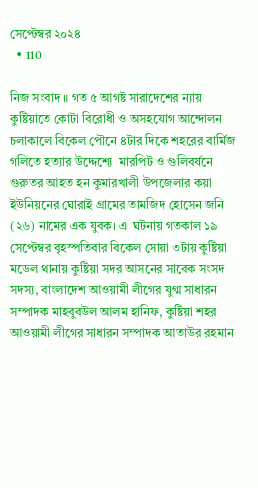সেপ্টেম্বর ২০২৪
  • 110

নিজ সংবাদ ॥ গত ৫ আগষ্ট সারাদেশের ন্যায় কুষ্টিয়াতে কোটা বিরোধী ও অসহযোগ আন্দোলন চলাকালে বিকেল পৌনে ৪টার দিকে শহরের বার্মিজ গলিতে হত্যার উদ্দেশ্যে  মারপিট ও গুলিবর্ষনে গুরুতর আহত হন কুমারখালী উপজেলার কয়া ইউনিয়নের ঘোরাই গ্রামের তামজিদ হোসেন জনি (২৬) নামের এক যুবক। এ  ঘটনায় গতকাল ১৯ সেপ্টেম্বর বৃহস্পতিবার বিকেল সোয়া ৩টায় কুষ্টিয়া মডেল থানায় কুষ্টিয়া সদর আসনের সাবেক সংসদ সদস্য, বাংলাদেশ আওয়ামী লীগের যুগ্ম সাধারন সম্পাদক মাহবুবউল আলম হানিফ, কুষ্টিয়া শহর আওয়ামী লীগের সাধারন সম্পাদক আতাউর রহমান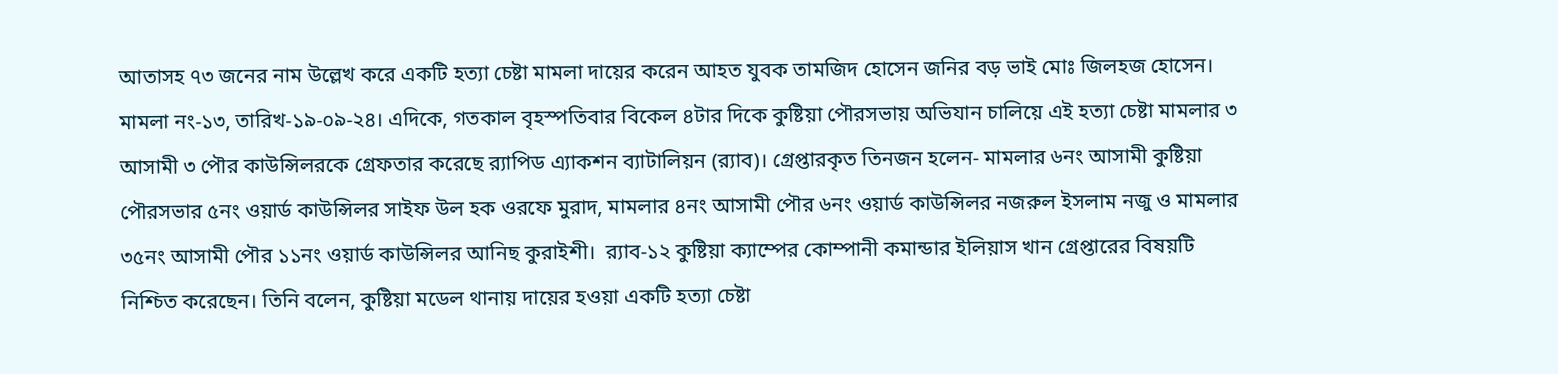আতাসহ ৭৩ জনের নাম উল্লেখ করে একটি হত্যা চেষ্টা মামলা দায়ের করেন আহত যুবক তামজিদ হোসেন জনির বড় ভাই মোঃ জিলহজ হোসেন। মামলা নং-১৩, তারিখ-১৯-০৯-২৪। এদিকে, গতকাল বৃহস্পতিবার বিকেল ৪টার দিকে কুষ্টিয়া পৌরসভায় অভিযান চালিয়ে এই হত্যা চেষ্টা মামলার ৩ আসামী ৩ পৌর কাউন্সিলরকে গ্রেফতার করেছে র‌্যাপিড এ্যাকশন ব্যাটালিয়ন (র‌্যাব)। গ্রেপ্তারকৃত তিনজন হলেন- মামলার ৬নং আসামী কুষ্টিয়া পৌরসভার ৫নং ওয়ার্ড কাউন্সিলর সাইফ উল হক ওরফে মুরাদ, মামলার ৪নং আসামী পৌর ৬নং ওয়ার্ড কাউন্সিলর নজরুল ইসলাম নজু ও মামলার ৩৫নং আসামী পৌর ১১নং ওয়ার্ড কাউন্সিলর আনিছ কুরাইশী।  র‌্যাব-১২ কুষ্টিয়া ক্যাম্পের কোম্পানী কমান্ডার ইলিয়াস খান গ্রেপ্তারের বিষয়টি নিশ্চিত করেছেন। তিনি বলেন, কুষ্টিয়া মডেল থানায় দায়ের হওয়া একটি হত্যা চেষ্টা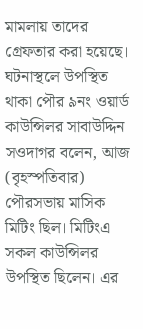মামলায় তাদের  গ্রেফতার করা হয়েছে। ঘটনাস্থলে উপস্থিত থাকা পৌর ৯নং ওয়ার্ড কাউন্সিলর সাবাউদ্দিন সওদাগর বলেন, আজ (বৃহস্পতিবার) পৌরসভায় মাসিক মিটিং ছিল। মিটিংএ সকল কাউন্সিলর উপস্থিত ছিলেন। এর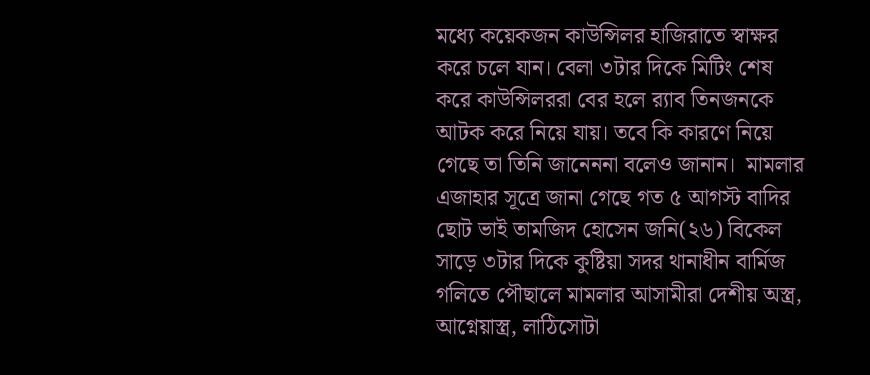মধ্যে কয়েকজন কাউন্সিলর হাজিরাতে স্বাক্ষর করে চলে যান। বেলা ৩টার দিকে মিটিং শেষ করে কাউন্সিলররা বের হলে র‌্যাব তিনজনকে আটক করে নিয়ে যায়। তবে কি কারণে নিয়ে গেছে তা তিনি জানেননা বলেও জানান।  মামলার এজাহার সূত্রে জানা গেছে গত ৫ আগস্ট বাদির ছোট ভাই তামজিদ হোসেন জনি(২৬) বিকেল সাড়ে ৩টার দিকে কুষ্টিয়া সদর থানাধীন বার্মিজ গলিতে পৌছালে মামলার আসামীরা দেশীয় অস্ত্র, আগ্নেয়াস্ত্র, লাঠিসোটা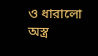ও ধারালো অস্ত্র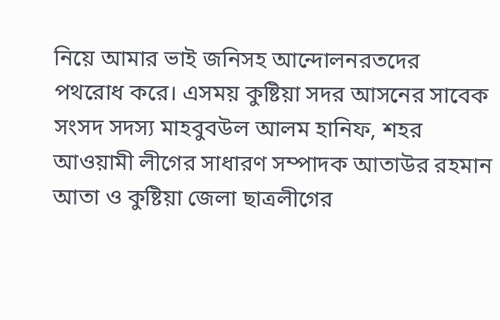নিয়ে আমার ভাই জনিসহ আন্দোলনরতদের পথরোধ করে। এসময় কুষ্টিয়া সদর আসনের সাবেক সংসদ সদস্য মাহবুবউল আলম হানিফ, শহর আওয়ামী লীগের সাধারণ সম্পাদক আতাউর রহমান আতা ও কুষ্টিয়া জেলা ছাত্রলীগের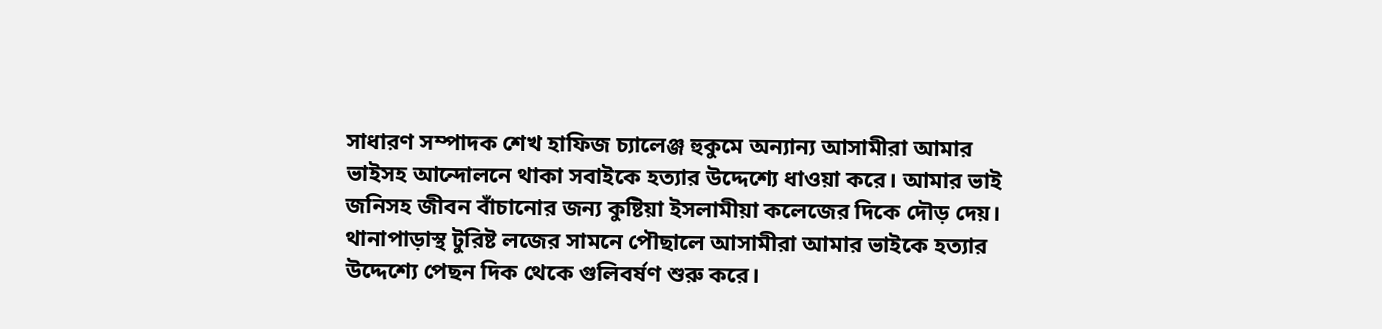সাধারণ সম্পাদক শেখ হাফিজ চ্যালেঞ্জ হুকুমে অন্যান্য আসামীরা আমার ভাইসহ আন্দোলনে থাকা সবাইকে হত্যার উদ্দেশ্যে ধাওয়া করে। আমার ভাই জনিসহ জীবন বাঁচানোর জন্য কুষ্টিয়া ইসলামীয়া কলেজের দিকে দৌড় দেয়। থানাপাড়াস্থ টুরিষ্ট লজের সামনে পৌছালে আসামীরা আমার ভাইকে হত্যার উদ্দেশ্যে পেছন দিক থেকে গুলিবর্ষণ শুরু করে।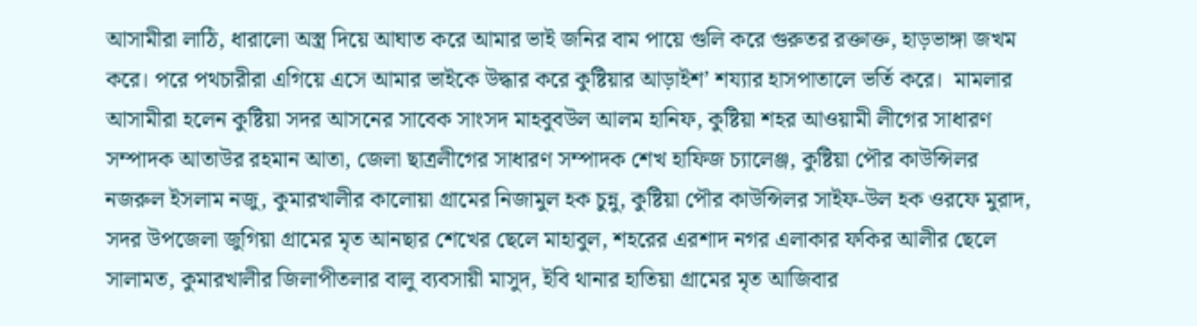আসামীরা লাঠি, ধারালো অস্ত্র দিয়ে আঘাত করে আমার ভাই জনির বাম পায়ে গুলি করে গুরুতর রক্তাক্ত, হাড়ভাঙ্গা জখম করে। পরে পথচারীরা এগিয়ে এসে আমার ভাইকে উদ্ধার করে কুষ্টিয়ার আড়াইশ’ শয্যার হাসপাতালে ভর্তি করে।  মামলার আসামীরা হলেন কুষ্টিয়া সদর আসনের সাবেক সাংসদ মাহবুবউল আলম হানিফ, কুষ্টিয়া শহর আওয়ামী লীগের সাধারণ সম্পাদক আতাউর রহমান আতা, জেলা ছাত্রলীগের সাধারণ সম্পাদক শেখ হাফিজ চ্যালেঞ্জ, কুষ্টিয়া পৌর কাউন্সিলর নজরুল ইসলাম নজু, কুমারখালীর কালোয়া গ্রামের নিজামুল হক চুন্নু, কুষ্টিয়া পৌর কাউন্সিলর সাইফ-উল হক ওরফে মুরাদ, সদর উপজেলা জুগিয়া গ্রামের মৃত আনছার শেখের ছেলে মাহাবুল, শহরের এরশাদ নগর এলাকার ফকির আলীর ছেলে সালামত, কুমারখালীর জিলাপীতলার বালু ব্যবসায়ী মাসুদ, ইবি থানার হাতিয়া গ্রামের মৃত আজিবার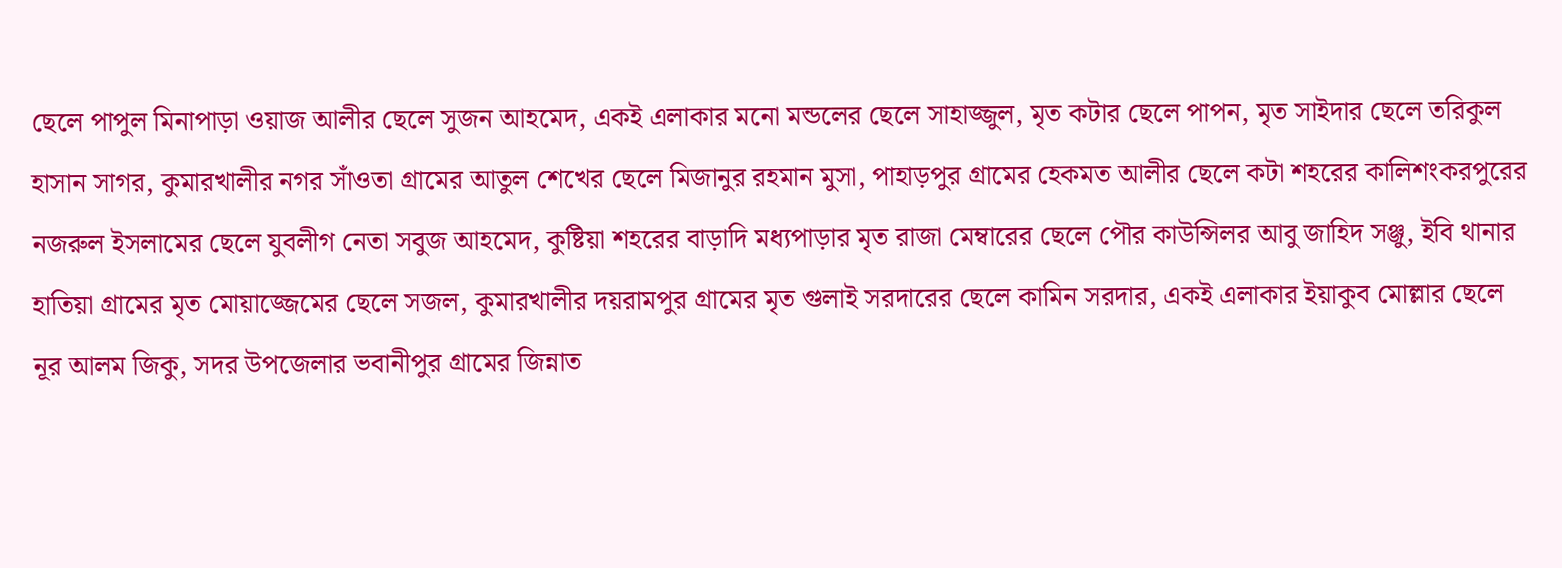ছেলে পাপুল মিনাপাড়া ওয়াজ আলীর ছেলে সুজন আহমেদ, একই এলাকার মনো মন্ডলের ছেলে সাহাজ্জুল, মৃত কটার ছেলে পাপন, মৃত সাইদার ছেলে তরিকুল হাসান সাগর, কুমারখালীর নগর সাঁওতা গ্রামের আতুল শেখের ছেলে মিজানুর রহমান মুসা, পাহাড়পুর গ্রামের হেকমত আলীর ছেলে কটা শহরের কালিশংকরপুরের নজরুল ইসলামের ছেলে যুবলীগ নেতা সবুজ আহমেদ, কুষ্টিয়া শহরের বাড়াদি মধ্যপাড়ার মৃত রাজা মেম্বারের ছেলে পৌর কাউন্সিলর আবু জাহিদ সঞ্জু, ইবি থানার হাতিয়া গ্রামের মৃত মোয়াজ্জেমের ছেলে সজল, কুমারখালীর দয়রামপুর গ্রামের মৃত গুলাই সরদারের ছেলে কামিন সরদার, একই এলাকার ইয়াকুব মোল্লার ছেলে নূর আলম জিকু, সদর উপজেলার ভবানীপুর গ্রামের জিন্নাত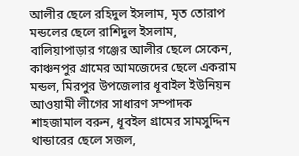আলীর ছেলে রহিদুল ইসলাম, মৃত তোরাপ মন্ডলের ছেলে রাশিদুল ইসলাম, বালিয়াপাড়ার গঞ্জের আলীর ছেলে সেকেন, কাঞ্চনপুর গ্রামের আমজেদের ছেলে একরাম মন্ডল, মিরপুর উপজেলার ধূবাইল ইউনিয়ন আওয়ামী লীগের সাধারণ সম্পাদক শাহজামাল বরুন, ধূবইল গ্রামের সামসুদ্দিন থান্ডারের ছেলে সজল,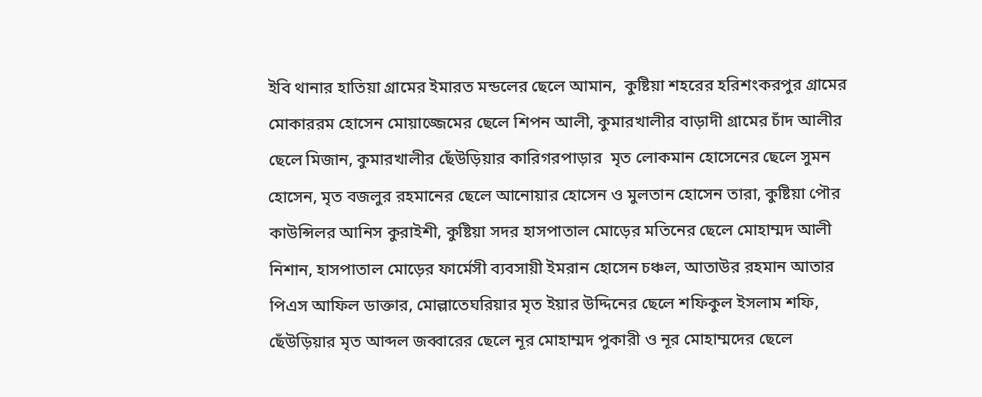ইবি থানার হাতিয়া গ্রামের ইমারত মন্ডলের ছেলে আমান,  কুষ্টিয়া শহরের হরিশংকরপুর গ্রামের মোকাররম হোসেন মোয়াজ্জেমের ছেলে শিপন আলী, কুমারখালীর বাড়াদী গ্রামের চাঁদ আলীর ছেলে মিজান, কুমারখালীর ছেঁউড়িয়ার কারিগরপাড়ার  মৃত লোকমান হোসেনের ছেলে সুমন হোসেন, মৃত বজলুর রহমানের ছেলে আনোয়ার হোসেন ও মুলতান হোসেন তারা, কুষ্টিয়া পৌর কাউন্সিলর আনিস কুরাইশী, কুষ্টিয়া সদর হাসপাতাল মোড়ের মতিনের ছেলে মোহাম্মদ আলী নিশান, হাসপাতাল মোড়ের ফার্মেসী ব্যবসায়ী ইমরান হোসেন চঞ্চল, আতাউর রহমান আতার পিএস আফিল ডাক্তার, মোল্লাতেঘরিয়ার মৃত ইয়ার উদ্দিনের ছেলে শফিকুল ইসলাম শফি, ছেঁউড়িয়ার মৃত আব্দল জব্বারের ছেলে নূর মোহাম্মদ পুকারী ও নূর মোহাম্মদের ছেলে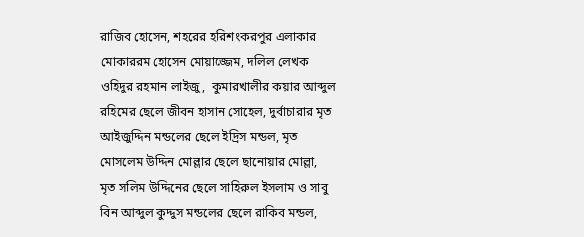রাজিব হোসেন, শহরের হরিশংকরপুর এলাকার মোকাররম হোসেন মোয়াজ্জেম, দলিল লেখক ওহিদুর রহমান লাইজু,  কুমারখালীর কয়ার আব্দুল রহিমের ছেলে জীবন হাসান সোহেল, দুর্বাচারার মৃত আইজুদ্দিন মন্ডলের ছেলে ইদ্রিস মন্ডল, মৃত মোসলেম উদ্দিন মোল্লার ছেলে ছানোয়ার মোল্লা, মৃত সলিম উদ্দিনের ছেলে সাহিরুল ইসলাম ও সাবু বিন আব্দুল কুদ্দুস মন্ডলের ছেলে রাকিব মন্ডল,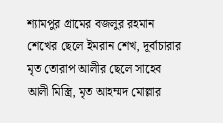শ্যামপুর গ্রামের বজলুর রহমান শেখের ছেলে ইমরান শেখ, দূর্বাচারার মৃত তোরাপ আলীর ছেলে সাহেব আলী মিস্ত্রি, মৃত আহম্মদ মোল্লার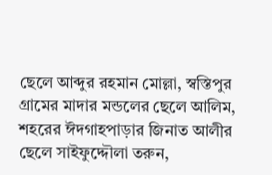ছেলে আব্দুর রহমান মোল্লা, স্বস্তিপুর গ্রামের মাদার মন্ডলের ছেলে আলিম, শহরের ঈদগাহপাড়ার জিনাত আলীর ছেলে সাইফুদ্দৌলা তরুন,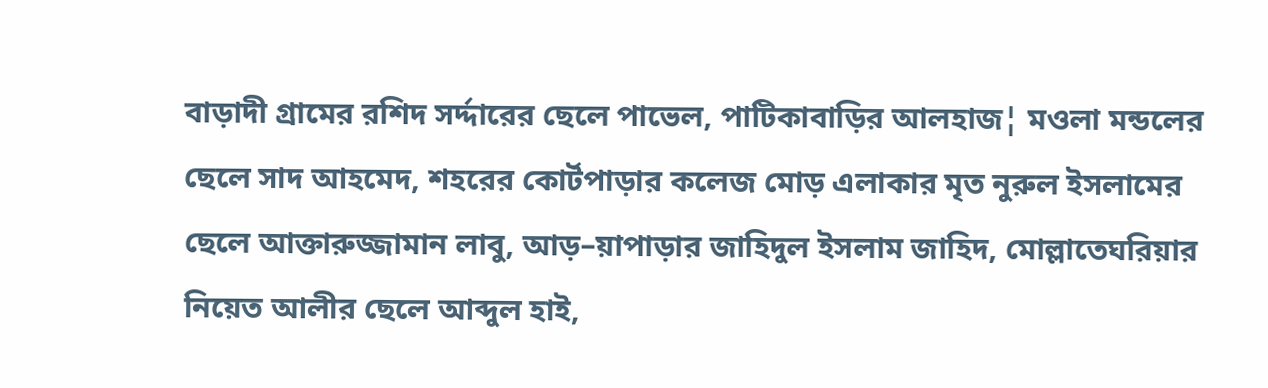বাড়াদী গ্রামের রশিদ সর্দ্দারের ছেলে পাভেল, পাটিকাবাড়ির আলহাজ¦ মওলা মন্ডলের ছেলে সাদ আহমেদ, শহরের কোর্টপাড়ার কলেজ মোড় এলাকার মৃত নুরুল ইসলামের ছেলে আক্তারুজ্জামান লাবু, আড়–য়াপাড়ার জাহিদুল ইসলাম জাহিদ, মোল্লাতেঘরিয়ার নিয়েত আলীর ছেলে আব্দুল হাই,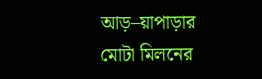আড়–য়াপাড়ার মোটা মিলনের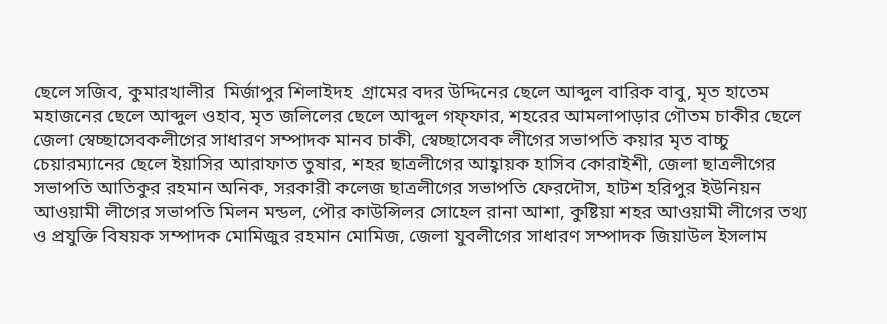ছেলে সজিব, কুমারখালীর  মির্জাপুর শিলাইদহ  গ্রামের বদর উদ্দিনের ছেলে আব্দুল বারিক বাবু, মৃত হাতেম মহাজনের ছেলে আব্দুল ওহাব, মৃত জলিলের ছেলে আব্দুল গফ্ফার, শহরের আমলাপাড়ার গৌতম চাকীর ছেলে জেলা স্বেচ্ছাসেবকলীগের সাধারণ সম্পাদক মানব চাকী, স্বেচ্ছাসেবক লীগের সভাপতি কয়ার মৃত বাচ্চু চেয়ারম্যানের ছেলে ইয়াসির আরাফাত তুষার, শহর ছাত্রলীগের আহ্বায়ক হাসিব কোরাইশী, জেলা ছাত্রলীগের সভাপতি আতিকুর রহমান অনিক, সরকারী কলেজ ছাত্রলীগের সভাপতি ফেরদৌস, হাটশ হরিপুর ইউনিয়ন আওয়ামী লীগের সভাপতি মিলন মন্ডল, পৌর কাউন্সিলর সোহেল রানা আশা, কুষ্টিয়া শহর আওয়ামী লীগের তথ্য ও প্রযুক্তি বিষয়ক সম্পাদক মোমিজুর রহমান মোমিজ, জেলা যুবলীগের সাধারণ সম্পাদক জিয়াউল ইসলাম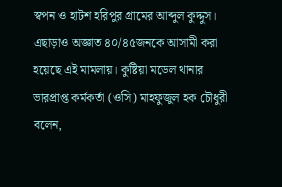স্বপন ও হাটশ হরিপুর গ্রামের আব্দুল কুদ্দুস। এছাড়াও অজ্ঞাত ৪০/৪৫জনকে আসামী করা হয়েছে এই মামলায়। কুষ্টিয়া মডেল থানার ভারপ্রাপ্ত কর্মকর্তা (ওসি) মাহফুজুল হক চৌধুরী বলেন,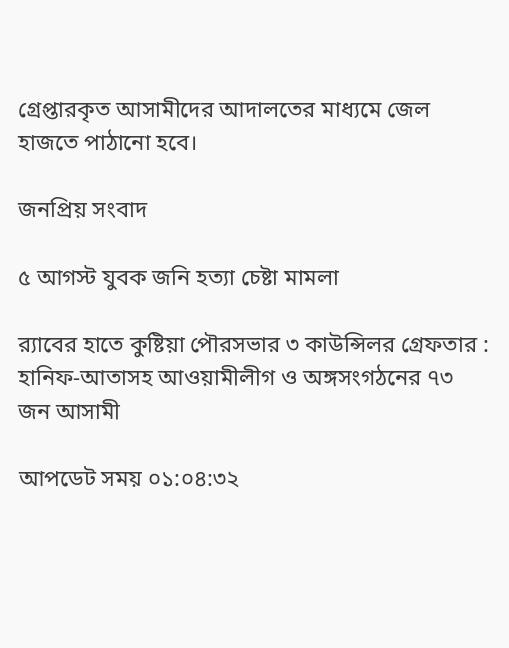গ্রেপ্তারকৃত আসামীদের আদালতের মাধ্যমে জেল হাজতে পাঠানো হবে।

জনপ্রিয় সংবাদ

৫ আগস্ট যুবক জনি হত্যা চেষ্টা মামলা

র‌্যাবের হাতে কুষ্টিয়া পৌরসভার ৩ কাউন্সিলর গ্রেফতার : হানিফ-আতাসহ আওয়ামীলীগ ও অঙ্গসংগঠনের ৭৩ জন আসামী

আপডেট সময় ০১:০৪:৩২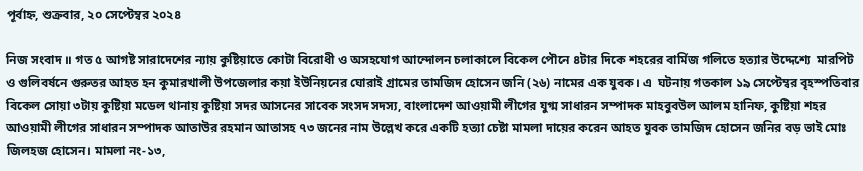পূর্বাহ্ন, শুক্রবার, ২০ সেপ্টেম্বর ২০২৪

নিজ সংবাদ ॥ গত ৫ আগষ্ট সারাদেশের ন্যায় কুষ্টিয়াতে কোটা বিরোধী ও অসহযোগ আন্দোলন চলাকালে বিকেল পৌনে ৪টার দিকে শহরের বার্মিজ গলিতে হত্যার উদ্দেশ্যে  মারপিট ও গুলিবর্ষনে গুরুতর আহত হন কুমারখালী উপজেলার কয়া ইউনিয়নের ঘোরাই গ্রামের তামজিদ হোসেন জনি (২৬) নামের এক যুবক। এ  ঘটনায় গতকাল ১৯ সেপ্টেম্বর বৃহস্পতিবার বিকেল সোয়া ৩টায় কুষ্টিয়া মডেল থানায় কুষ্টিয়া সদর আসনের সাবেক সংসদ সদস্য, বাংলাদেশ আওয়ামী লীগের যুগ্ম সাধারন সম্পাদক মাহবুবউল আলম হানিফ, কুষ্টিয়া শহর আওয়ামী লীগের সাধারন সম্পাদক আতাউর রহমান আতাসহ ৭৩ জনের নাম উল্লেখ করে একটি হত্যা চেষ্টা মামলা দায়ের করেন আহত যুবক তামজিদ হোসেন জনির বড় ভাই মোঃ জিলহজ হোসেন। মামলা নং-১৩,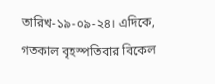তারিখ-১৯-০৯-২৪। এদিকে, গতকাল বৃহস্পতিবার বিকেল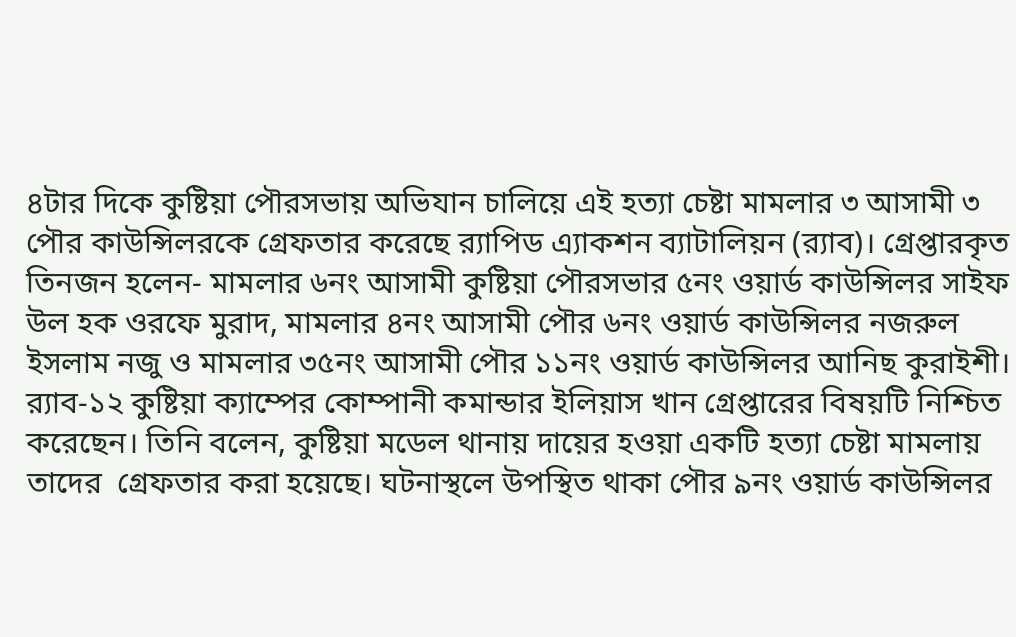৪টার দিকে কুষ্টিয়া পৌরসভায় অভিযান চালিয়ে এই হত্যা চেষ্টা মামলার ৩ আসামী ৩ পৌর কাউন্সিলরকে গ্রেফতার করেছে র‌্যাপিড এ্যাকশন ব্যাটালিয়ন (র‌্যাব)। গ্রেপ্তারকৃত তিনজন হলেন- মামলার ৬নং আসামী কুষ্টিয়া পৌরসভার ৫নং ওয়ার্ড কাউন্সিলর সাইফ উল হক ওরফে মুরাদ, মামলার ৪নং আসামী পৌর ৬নং ওয়ার্ড কাউন্সিলর নজরুল ইসলাম নজু ও মামলার ৩৫নং আসামী পৌর ১১নং ওয়ার্ড কাউন্সিলর আনিছ কুরাইশী।  র‌্যাব-১২ কুষ্টিয়া ক্যাম্পের কোম্পানী কমান্ডার ইলিয়াস খান গ্রেপ্তারের বিষয়টি নিশ্চিত করেছেন। তিনি বলেন, কুষ্টিয়া মডেল থানায় দায়ের হওয়া একটি হত্যা চেষ্টা মামলায় তাদের  গ্রেফতার করা হয়েছে। ঘটনাস্থলে উপস্থিত থাকা পৌর ৯নং ওয়ার্ড কাউন্সিলর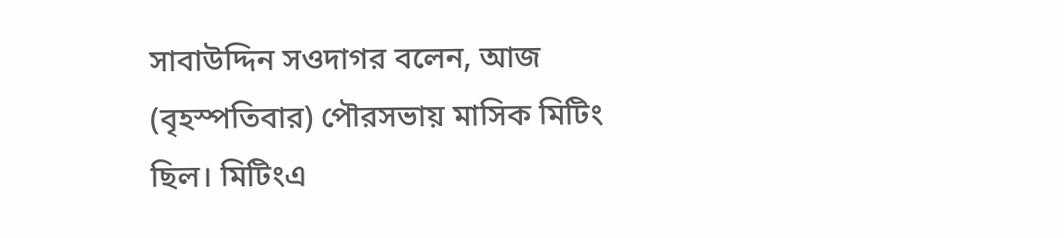সাবাউদ্দিন সওদাগর বলেন, আজ (বৃহস্পতিবার) পৌরসভায় মাসিক মিটিং ছিল। মিটিংএ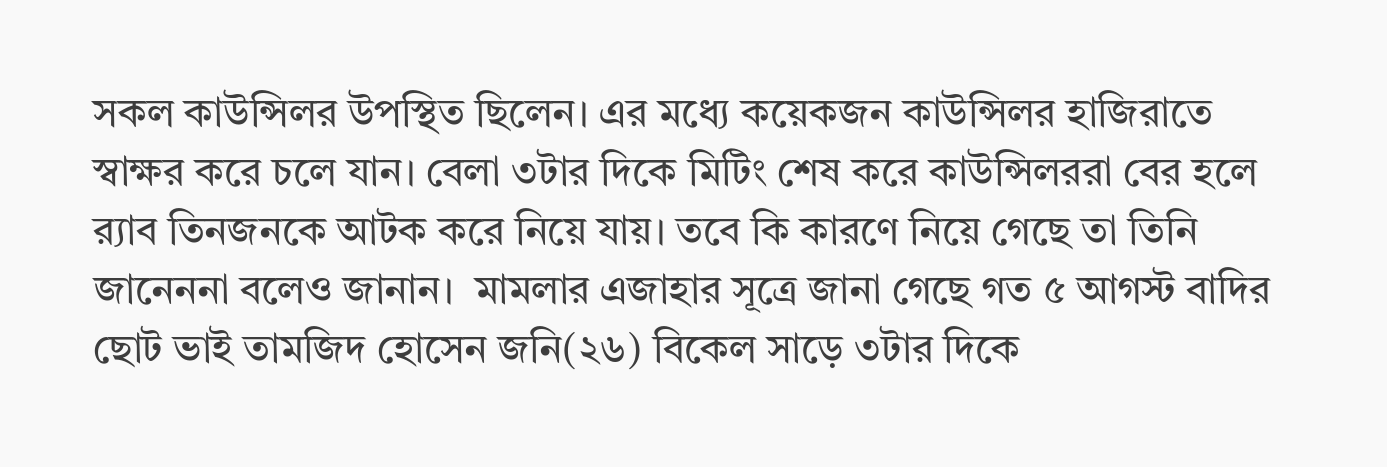সকল কাউন্সিলর উপস্থিত ছিলেন। এর মধ্যে কয়েকজন কাউন্সিলর হাজিরাতে স্বাক্ষর করে চলে যান। বেলা ৩টার দিকে মিটিং শেষ করে কাউন্সিলররা বের হলে র‌্যাব তিনজনকে আটক করে নিয়ে যায়। তবে কি কারণে নিয়ে গেছে তা তিনি জানেননা বলেও জানান।  মামলার এজাহার সূত্রে জানা গেছে গত ৫ আগস্ট বাদির ছোট ভাই তামজিদ হোসেন জনি(২৬) বিকেল সাড়ে ৩টার দিকে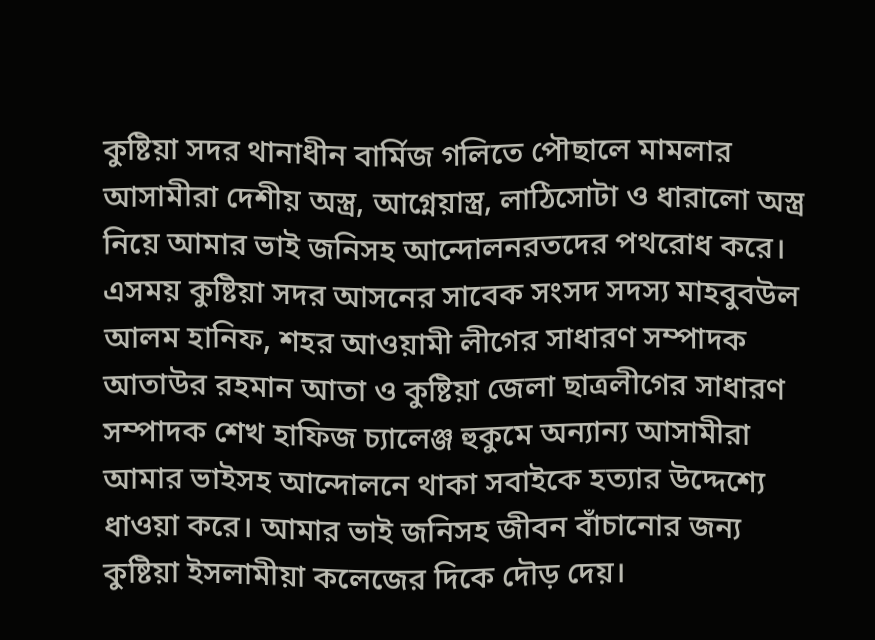কুষ্টিয়া সদর থানাধীন বার্মিজ গলিতে পৌছালে মামলার আসামীরা দেশীয় অস্ত্র, আগ্নেয়াস্ত্র, লাঠিসোটা ও ধারালো অস্ত্র নিয়ে আমার ভাই জনিসহ আন্দোলনরতদের পথরোধ করে। এসময় কুষ্টিয়া সদর আসনের সাবেক সংসদ সদস্য মাহবুবউল আলম হানিফ, শহর আওয়ামী লীগের সাধারণ সম্পাদক আতাউর রহমান আতা ও কুষ্টিয়া জেলা ছাত্রলীগের সাধারণ সম্পাদক শেখ হাফিজ চ্যালেঞ্জ হুকুমে অন্যান্য আসামীরা আমার ভাইসহ আন্দোলনে থাকা সবাইকে হত্যার উদ্দেশ্যে ধাওয়া করে। আমার ভাই জনিসহ জীবন বাঁচানোর জন্য কুষ্টিয়া ইসলামীয়া কলেজের দিকে দৌড় দেয়।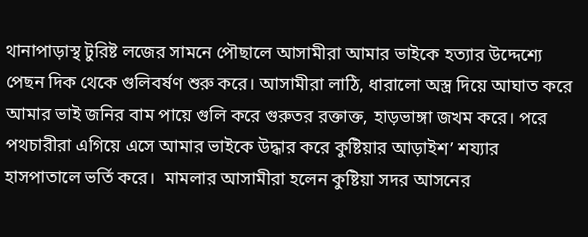থানাপাড়াস্থ টুরিষ্ট লজের সামনে পৌছালে আসামীরা আমার ভাইকে হত্যার উদ্দেশ্যে পেছন দিক থেকে গুলিবর্ষণ শুরু করে। আসামীরা লাঠি, ধারালো অস্ত্র দিয়ে আঘাত করে আমার ভাই জনির বাম পায়ে গুলি করে গুরুতর রক্তাক্ত, হাড়ভাঙ্গা জখম করে। পরে পথচারীরা এগিয়ে এসে আমার ভাইকে উদ্ধার করে কুষ্টিয়ার আড়াইশ’ শয্যার হাসপাতালে ভর্তি করে।  মামলার আসামীরা হলেন কুষ্টিয়া সদর আসনের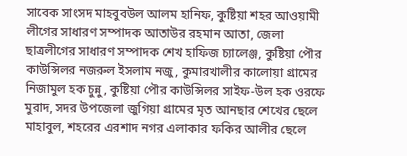সাবেক সাংসদ মাহবুবউল আলম হানিফ, কুষ্টিয়া শহর আওয়ামী লীগের সাধারণ সম্পাদক আতাউর রহমান আতা, জেলা ছাত্রলীগের সাধারণ সম্পাদক শেখ হাফিজ চ্যালেঞ্জ, কুষ্টিয়া পৌর কাউন্সিলর নজরুল ইসলাম নজু, কুমারখালীর কালোয়া গ্রামের নিজামুল হক চুন্নু, কুষ্টিয়া পৌর কাউন্সিলর সাইফ-উল হক ওরফে মুরাদ, সদর উপজেলা জুগিয়া গ্রামের মৃত আনছার শেখের ছেলে মাহাবুল, শহরের এরশাদ নগর এলাকার ফকির আলীর ছেলে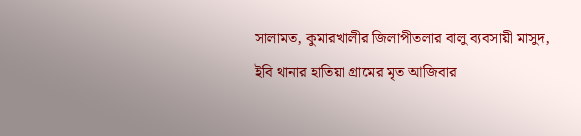সালামত, কুমারখালীর জিলাপীতলার বালু ব্যবসায়ী মাসুদ, ইবি থানার হাতিয়া গ্রামের মৃত আজিবার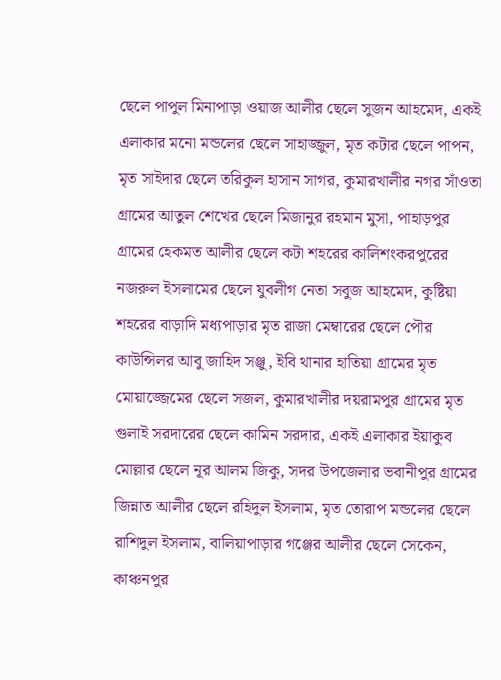ছেলে পাপুল মিনাপাড়া ওয়াজ আলীর ছেলে সুজন আহমেদ, একই এলাকার মনো মন্ডলের ছেলে সাহাজ্জুল, মৃত কটার ছেলে পাপন, মৃত সাইদার ছেলে তরিকুল হাসান সাগর, কুমারখালীর নগর সাঁওতা গ্রামের আতুল শেখের ছেলে মিজানুর রহমান মুসা, পাহাড়পুর গ্রামের হেকমত আলীর ছেলে কটা শহরের কালিশংকরপুরের নজরুল ইসলামের ছেলে যুবলীগ নেতা সবুজ আহমেদ, কুষ্টিয়া শহরের বাড়াদি মধ্যপাড়ার মৃত রাজা মেম্বারের ছেলে পৌর কাউন্সিলর আবু জাহিদ সঞ্জু, ইবি থানার হাতিয়া গ্রামের মৃত মোয়াজ্জেমের ছেলে সজল, কুমারখালীর দয়রামপুর গ্রামের মৃত গুলাই সরদারের ছেলে কামিন সরদার, একই এলাকার ইয়াকুব মোল্লার ছেলে নূর আলম জিকু, সদর উপজেলার ভবানীপুর গ্রামের জিন্নাত আলীর ছেলে রহিদুল ইসলাম, মৃত তোরাপ মন্ডলের ছেলে রাশিদুল ইসলাম, বালিয়াপাড়ার গঞ্জের আলীর ছেলে সেকেন, কাঞ্চনপুর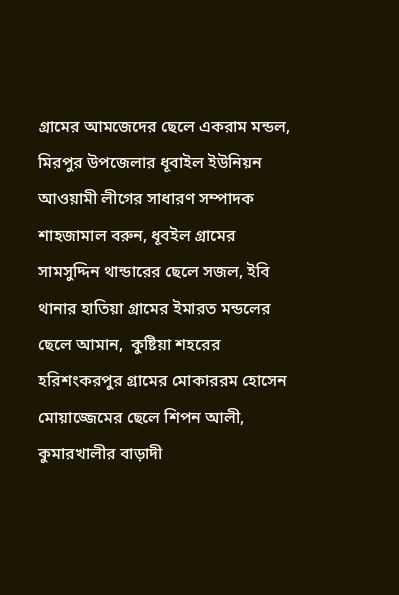গ্রামের আমজেদের ছেলে একরাম মন্ডল, মিরপুর উপজেলার ধূবাইল ইউনিয়ন আওয়ামী লীগের সাধারণ সম্পাদক শাহজামাল বরুন, ধূবইল গ্রামের সামসুদ্দিন থান্ডারের ছেলে সজল, ইবি থানার হাতিয়া গ্রামের ইমারত মন্ডলের ছেলে আমান,  কুষ্টিয়া শহরের হরিশংকরপুর গ্রামের মোকাররম হোসেন মোয়াজ্জেমের ছেলে শিপন আলী, কুমারখালীর বাড়াদী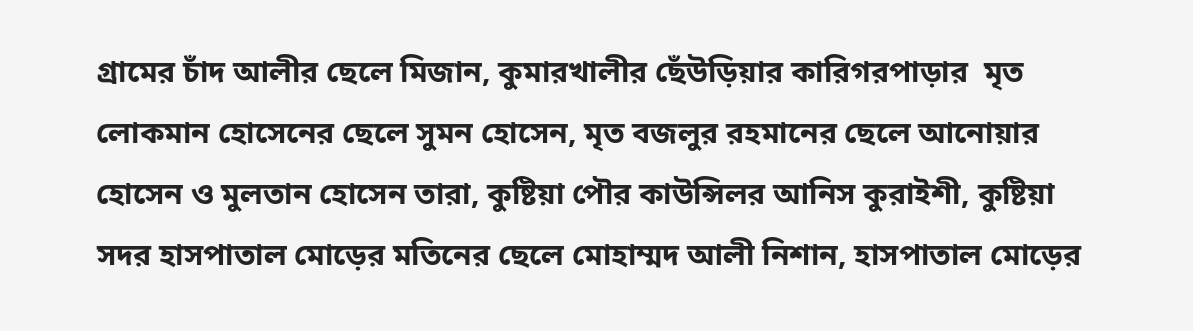গ্রামের চাঁদ আলীর ছেলে মিজান, কুমারখালীর ছেঁউড়িয়ার কারিগরপাড়ার  মৃত লোকমান হোসেনের ছেলে সুমন হোসেন, মৃত বজলুর রহমানের ছেলে আনোয়ার হোসেন ও মুলতান হোসেন তারা, কুষ্টিয়া পৌর কাউন্সিলর আনিস কুরাইশী, কুষ্টিয়া সদর হাসপাতাল মোড়ের মতিনের ছেলে মোহাম্মদ আলী নিশান, হাসপাতাল মোড়ের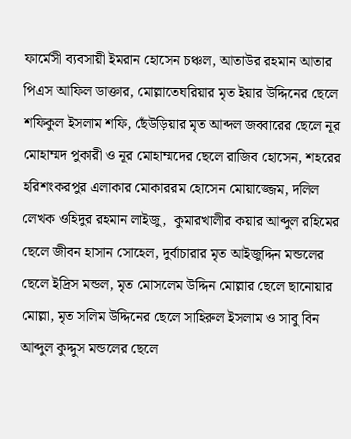ফার্মেসী ব্যবসায়ী ইমরান হোসেন চঞ্চল, আতাউর রহমান আতার পিএস আফিল ডাক্তার, মোল্লাতেঘরিয়ার মৃত ইয়ার উদ্দিনের ছেলে শফিকুল ইসলাম শফি, ছেঁউড়িয়ার মৃত আব্দল জব্বারের ছেলে নূর মোহাম্মদ পুকারী ও নূর মোহাম্মদের ছেলে রাজিব হোসেন, শহরের হরিশংকরপুর এলাকার মোকাররম হোসেন মোয়াজ্জেম, দলিল লেখক ওহিদুর রহমান লাইজু,  কুমারখালীর কয়ার আব্দুল রহিমের ছেলে জীবন হাসান সোহেল, দুর্বাচারার মৃত আইজুদ্দিন মন্ডলের ছেলে ইদ্রিস মন্ডল, মৃত মোসলেম উদ্দিন মোল্লার ছেলে ছানোয়ার মোল্লা, মৃত সলিম উদ্দিনের ছেলে সাহিরুল ইসলাম ও সাবু বিন আব্দুল কুদ্দুস মন্ডলের ছেলে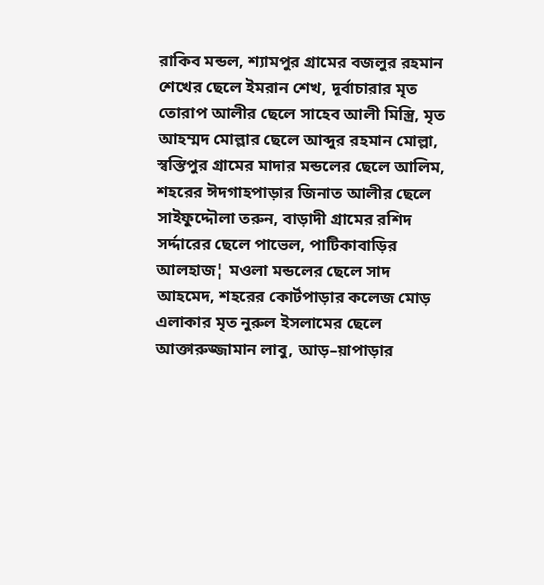রাকিব মন্ডল, শ্যামপুর গ্রামের বজলুর রহমান শেখের ছেলে ইমরান শেখ, দূর্বাচারার মৃত তোরাপ আলীর ছেলে সাহেব আলী মিস্ত্রি, মৃত আহম্মদ মোল্লার ছেলে আব্দুর রহমান মোল্লা, স্বস্তিপুর গ্রামের মাদার মন্ডলের ছেলে আলিম, শহরের ঈদগাহপাড়ার জিনাত আলীর ছেলে সাইফুদ্দৌলা তরুন, বাড়াদী গ্রামের রশিদ সর্দ্দারের ছেলে পাভেল, পাটিকাবাড়ির আলহাজ¦ মওলা মন্ডলের ছেলে সাদ আহমেদ, শহরের কোর্টপাড়ার কলেজ মোড় এলাকার মৃত নুরুল ইসলামের ছেলে আক্তারুজ্জামান লাবু, আড়–য়াপাড়ার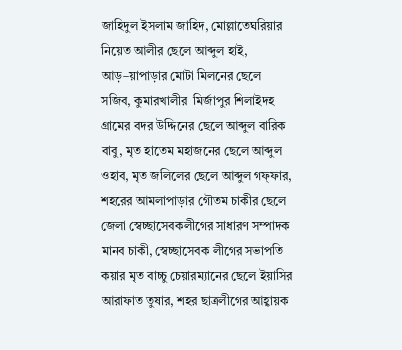জাহিদুল ইসলাম জাহিদ, মোল্লাতেঘরিয়ার নিয়েত আলীর ছেলে আব্দুল হাই, আড়–য়াপাড়ার মোটা মিলনের ছেলে সজিব, কুমারখালীর  মির্জাপুর শিলাইদহ  গ্রামের বদর উদ্দিনের ছেলে আব্দুল বারিক বাবু, মৃত হাতেম মহাজনের ছেলে আব্দুল ওহাব, মৃত জলিলের ছেলে আব্দুল গফ্ফার, শহরের আমলাপাড়ার গৌতম চাকীর ছেলে জেলা স্বেচ্ছাসেবকলীগের সাধারণ সম্পাদক মানব চাকী, স্বেচ্ছাসেবক লীগের সভাপতি কয়ার মৃত বাচ্চু চেয়ারম্যানের ছেলে ইয়াসির আরাফাত তুষার, শহর ছাত্রলীগের আহ্বায়ক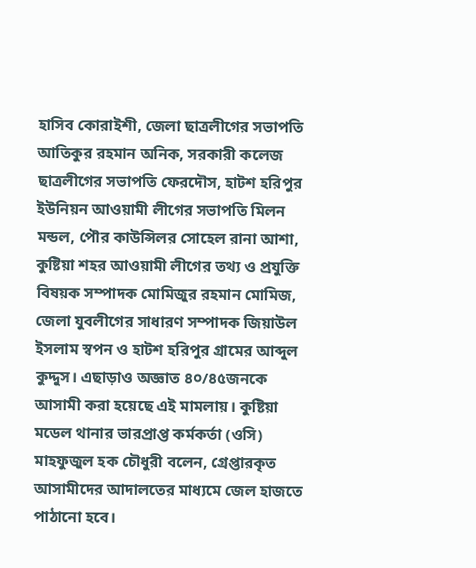হাসিব কোরাইশী, জেলা ছাত্রলীগের সভাপতি আতিকুর রহমান অনিক, সরকারী কলেজ ছাত্রলীগের সভাপতি ফেরদৌস, হাটশ হরিপুর ইউনিয়ন আওয়ামী লীগের সভাপতি মিলন মন্ডল, পৌর কাউন্সিলর সোহেল রানা আশা, কুষ্টিয়া শহর আওয়ামী লীগের তথ্য ও প্রযুক্তি বিষয়ক সম্পাদক মোমিজুর রহমান মোমিজ, জেলা যুবলীগের সাধারণ সম্পাদক জিয়াউল ইসলাম স্বপন ও হাটশ হরিপুর গ্রামের আব্দুল কুদ্দুস। এছাড়াও অজ্ঞাত ৪০/৪৫জনকে আসামী করা হয়েছে এই মামলায়। কুষ্টিয়া মডেল থানার ভারপ্রাপ্ত কর্মকর্তা (ওসি) মাহফুজুল হক চৌধুরী বলেন, গ্রেপ্তারকৃত আসামীদের আদালতের মাধ্যমে জেল হাজতে পাঠানো হবে।